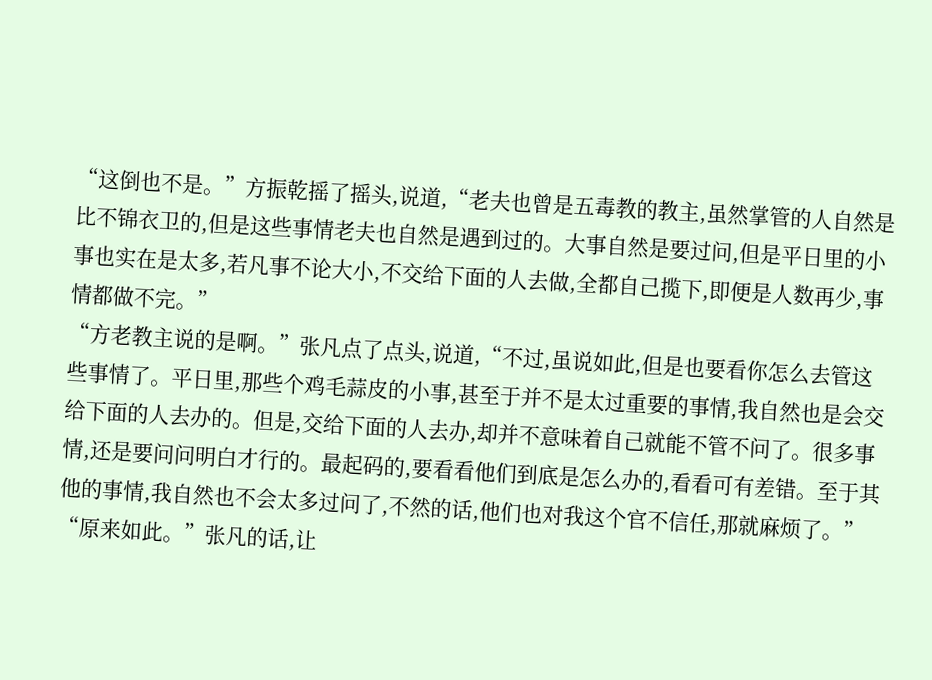“这倒也不是。”方振乾摇了摇头,说道,“老夫也曾是五毒教的教主,虽然掌管的人自然是比不锦衣卫的,但是这些事情老夫也自然是遇到过的。大事自然是要过问,但是平日里的小事也实在是太多,若凡事不论大小,不交给下面的人去做,全都自己揽下,即便是人数再少,事情都做不完。”
“方老教主说的是啊。”张凡点了点头,说道,“不过,虽说如此,但是也要看你怎么去管这些事情了。平日里,那些个鸡毛蒜皮的小事,甚至于并不是太过重要的事情,我自然也是会交给下面的人去办的。但是,交给下面的人去办,却并不意味着自己就能不管不问了。很多事情,还是要问问明白才行的。最起码的,要看看他们到底是怎么办的,看看可有差错。至于其他的事情,我自然也不会太多过问了,不然的话,他们也对我这个官不信任,那就麻烦了。”
“原来如此。”张凡的话,让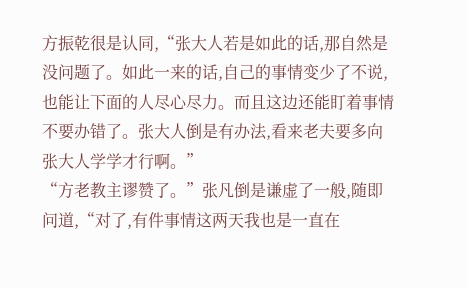方振乾很是认同,“张大人若是如此的话,那自然是没问题了。如此一来的话,自己的事情变少了不说,也能让下面的人尽心尽力。而且这边还能盯着事情不要办错了。张大人倒是有办法,看来老夫要多向张大人学学才行啊。”
“方老教主谬赞了。”张凡倒是谦虚了一般,随即问道,“对了,有件事情这两天我也是一直在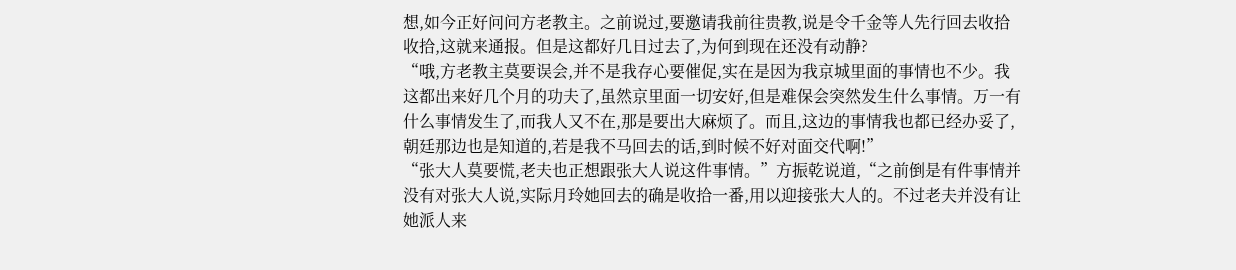想,如今正好问问方老教主。之前说过,要邀请我前往贵教,说是令千金等人先行回去收拾收拾,这就来通报。但是这都好几日过去了,为何到现在还没有动静?
“哦,方老教主莫要误会,并不是我存心要催促,实在是因为我京城里面的事情也不少。我这都出来好几个月的功夫了,虽然京里面一切安好,但是难保会突然发生什么事情。万一有什么事情发生了,而我人又不在,那是要出大麻烦了。而且,这边的事情我也都已经办妥了,朝廷那边也是知道的,若是我不马回去的话,到时候不好对面交代啊!”
“张大人莫要慌,老夫也正想跟张大人说这件事情。”方振乾说道,“之前倒是有件事情并没有对张大人说,实际月玲她回去的确是收拾一番,用以迎接张大人的。不过老夫并没有让她派人来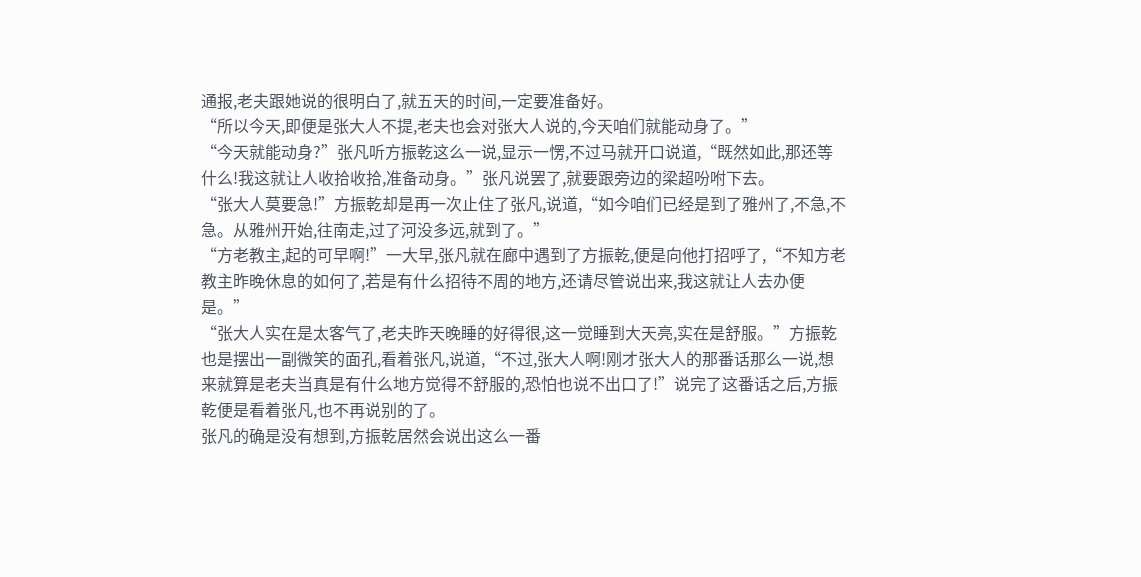通报,老夫跟她说的很明白了,就五天的时间,一定要准备好。
“所以今天,即便是张大人不提,老夫也会对张大人说的,今天咱们就能动身了。”
“今天就能动身?”张凡听方振乾这么一说,显示一愣,不过马就开口说道,“既然如此,那还等什么!我这就让人收拾收拾,准备动身。”张凡说罢了,就要跟旁边的梁超吩咐下去。
“张大人莫要急!”方振乾却是再一次止住了张凡,说道,“如今咱们已经是到了雅州了,不急,不急。从雅州开始,往南走,过了河没多远,就到了。”
“方老教主,起的可早啊!”一大早,张凡就在廊中遇到了方振乾,便是向他打招呼了,“不知方老教主昨晚休息的如何了,若是有什么招待不周的地方,还请尽管说出来,我这就让人去办便是。”
“张大人实在是太客气了,老夫昨天晚睡的好得很,这一觉睡到大天亮,实在是舒服。”方振乾也是摆出一副微笑的面孔,看着张凡,说道,“不过,张大人啊!刚才张大人的那番话那么一说,想来就算是老夫当真是有什么地方觉得不舒服的,恐怕也说不出口了!”说完了这番话之后,方振乾便是看着张凡,也不再说别的了。
张凡的确是没有想到,方振乾居然会说出这么一番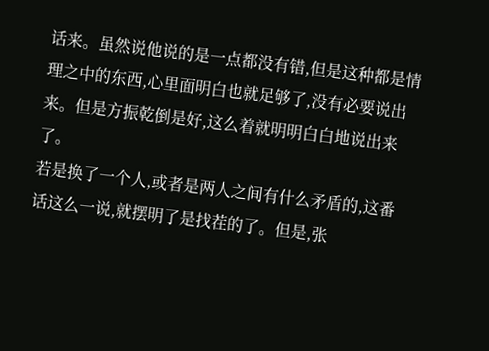话来。虽然说他说的是一点都没有错,但是这种都是情理之中的东西,心里面明白也就足够了,没有必要说出来。但是方振乾倒是好,这么着就明明白白地说出来了。
若是换了一个人,或者是两人之间有什么矛盾的,这番话这么一说,就摆明了是找茬的了。但是,张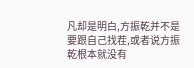凡却是明白,方振乾并不是要跟自己找茬,或者说方振乾根本就没有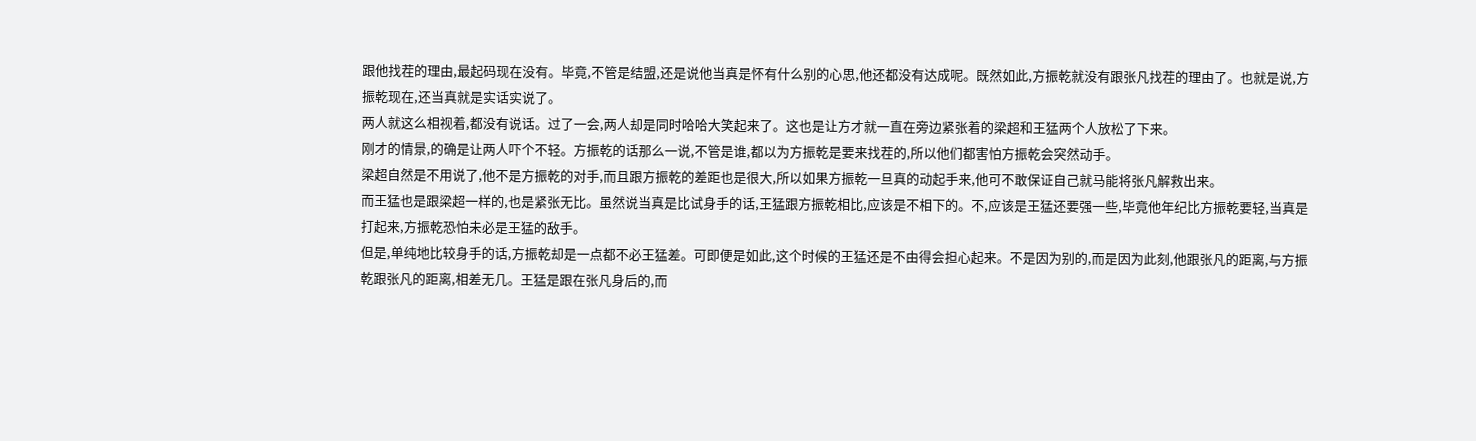跟他找茬的理由,最起码现在没有。毕竟,不管是结盟,还是说他当真是怀有什么别的心思,他还都没有达成呢。既然如此,方振乾就没有跟张凡找茬的理由了。也就是说,方振乾现在,还当真就是实话实说了。
两人就这么相视着,都没有说话。过了一会,两人却是同时哈哈大笑起来了。这也是让方才就一直在旁边紧张着的梁超和王猛两个人放松了下来。
刚才的情景,的确是让两人吓个不轻。方振乾的话那么一说,不管是谁,都以为方振乾是要来找茬的,所以他们都害怕方振乾会突然动手。
梁超自然是不用说了,他不是方振乾的对手,而且跟方振乾的差距也是很大,所以如果方振乾一旦真的动起手来,他可不敢保证自己就马能将张凡解救出来。
而王猛也是跟梁超一样的,也是紧张无比。虽然说当真是比试身手的话,王猛跟方振乾相比,应该是不相下的。不,应该是王猛还要强一些,毕竟他年纪比方振乾要轻,当真是打起来,方振乾恐怕未必是王猛的敌手。
但是,单纯地比较身手的话,方振乾却是一点都不必王猛差。可即便是如此,这个时候的王猛还是不由得会担心起来。不是因为别的,而是因为此刻,他跟张凡的距离,与方振乾跟张凡的距离,相差无几。王猛是跟在张凡身后的,而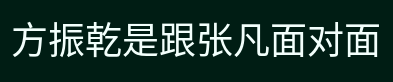方振乾是跟张凡面对面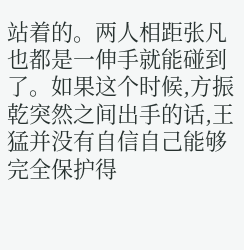站着的。两人相距张凡也都是一伸手就能碰到了。如果这个时候,方振乾突然之间出手的话,王猛并没有自信自己能够完全保护得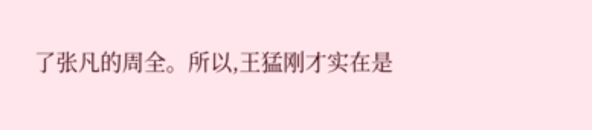了张凡的周全。所以,王猛刚才实在是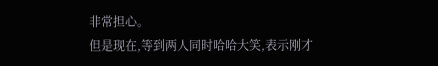非常担心。
但是现在,等到两人同时哈哈大笑,表示刚才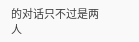的对话只不过是两人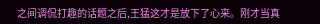之间调侃打趣的话题之后,王猛这才是放下了心来。刚才当真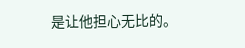是让他担心无比的。